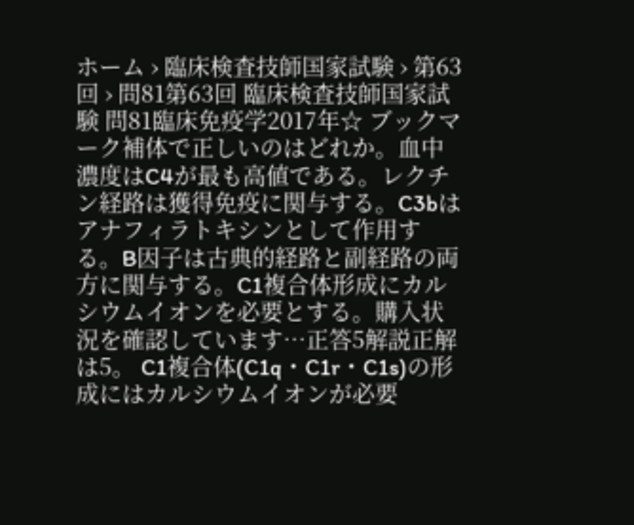ホーム › 臨床検査技師国家試験 › 第63回 › 問81第63回 臨床検査技師国家試験 問81臨床免疫学2017年☆ ブックマーク補体で正しいのはどれか。血中濃度はC4が最も高値である。レクチン経路は獲得免疫に関与する。C3bはアナフィラトキシンとして作用する。B因子は古典的経路と副経路の両方に関与する。C1複合体形成にカルシウムイオンを必要とする。購入状況を確認しています…正答5解説正解は5。 C1複合体(C1q・C1r・C1s)の形成にはカルシウムイオンが必要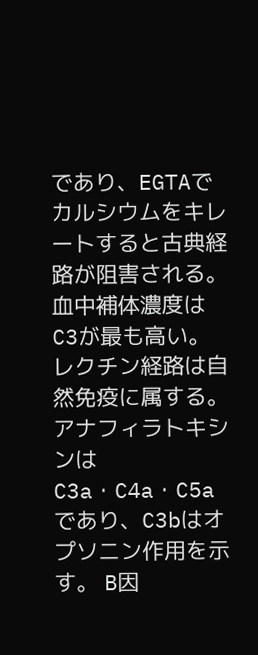であり、EGTAでカルシウムをキレートすると古典経路が阻害される。 血中補体濃度はC3が最も高い。 レクチン経路は自然免疫に属する。 アナフィラトキシンはC3a・C4a・C5aであり、C3bはオプソニン作用を示す。 B因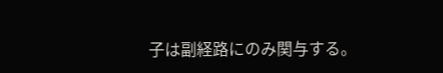子は副経路にのみ関与する。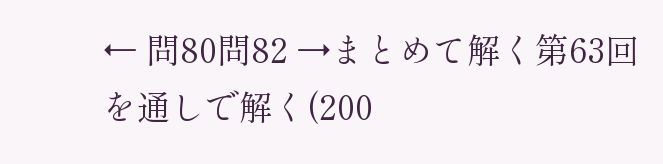← 問80問82 →まとめて解く第63回を通しで解く(200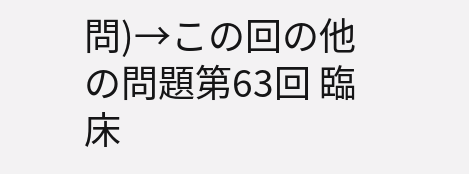問)→この回の他の問題第63回 臨床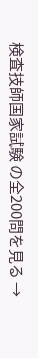検査技師国家試験 の全200問を見る →